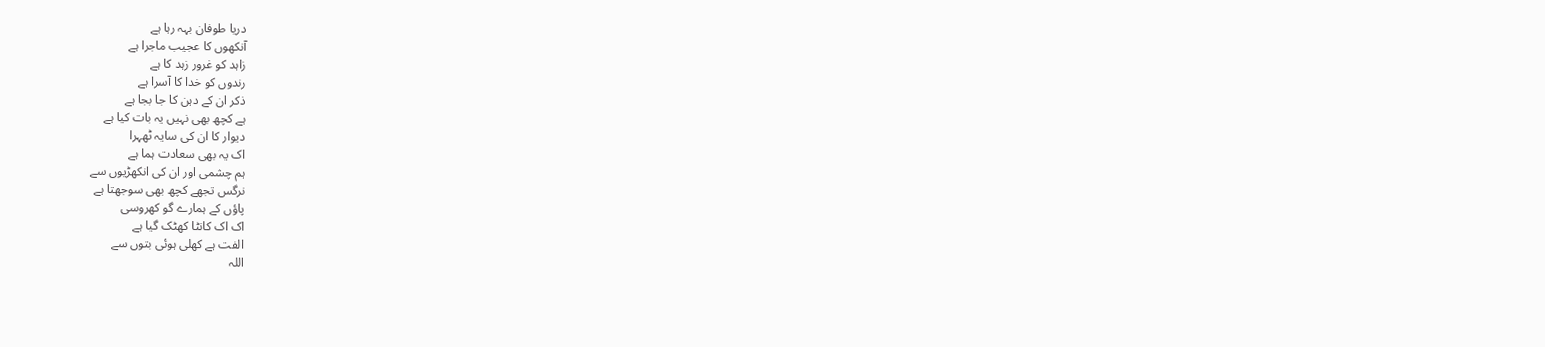دریا طوفان بہہ رہا ہے
آنکھوں کا عجیب ماجرا ہے
زاہد کو غرور زہد کا ہے
رندوں کو خدا کا آسرا ہے
ذکر ان کے دہن کا جا بجا ہے
ہے کچھ بھی نہیں یہ بات کیا ہے
دیوار کا ان کی سایہ ٹھہرا
اک یہ بھی سعادت ہما ہے
ہم چشمی اور ان کی انکھڑیوں سے
نرگس تجھے کچھ بھی سوجھتا ہے
پاؤں کے ہمارے گو کھروسی
اک اک کانٹا کھٹک گیا ہے
الفت ہے کھلی ہوئی بتوں سے
اللہ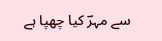سے مہرؔ کیا چھپا ہے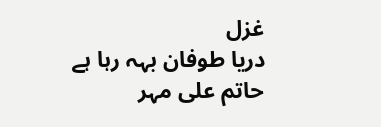غزل
دریا طوفان بہہ رہا ہے
حاتم علی مہر